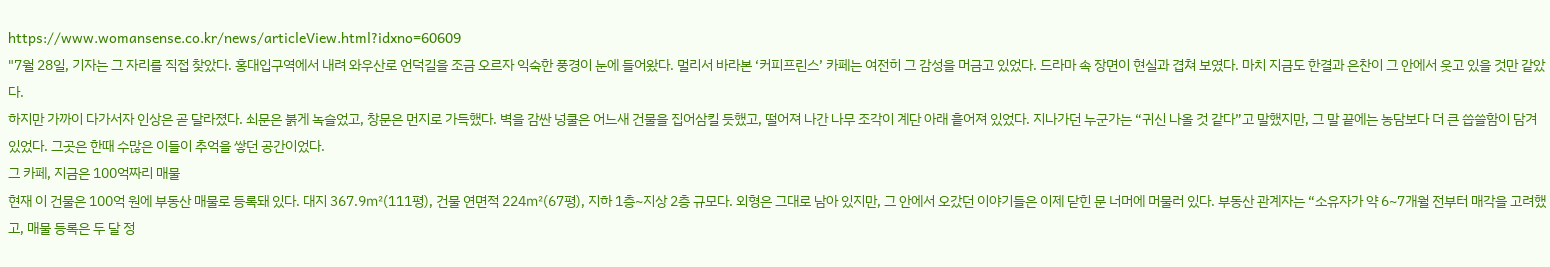https://www.womansense.co.kr/news/articleView.html?idxno=60609
"7월 28일, 기자는 그 자리를 직접 찾았다. 홍대입구역에서 내려 와우산로 언덕길을 조금 오르자 익숙한 풍경이 눈에 들어왔다. 멀리서 바라본 ‘커피프린스’ 카페는 여전히 그 감성을 머금고 있었다. 드라마 속 장면이 현실과 겹쳐 보였다. 마치 지금도 한결과 은찬이 그 안에서 웃고 있을 것만 같았다.
하지만 가까이 다가서자 인상은 곧 달라졌다. 쇠문은 붉게 녹슬었고, 창문은 먼지로 가득했다. 벽을 감싼 넝쿨은 어느새 건물을 집어삼킬 듯했고, 떨어져 나간 나무 조각이 계단 아래 흩어져 있었다. 지나가던 누군가는 “귀신 나올 것 같다”고 말했지만, 그 말 끝에는 농담보다 더 큰 씁쓸함이 담겨 있었다. 그곳은 한때 수많은 이들이 추억을 쌓던 공간이었다.
그 카페, 지금은 100억짜리 매물
현재 이 건물은 100억 원에 부동산 매물로 등록돼 있다. 대지 367.9㎡(111평), 건물 연면적 224㎡(67평), 지하 1층~지상 2층 규모다. 외형은 그대로 남아 있지만, 그 안에서 오갔던 이야기들은 이제 닫힌 문 너머에 머물러 있다. 부동산 관계자는 “소유자가 약 6~7개월 전부터 매각을 고려했고, 매물 등록은 두 달 정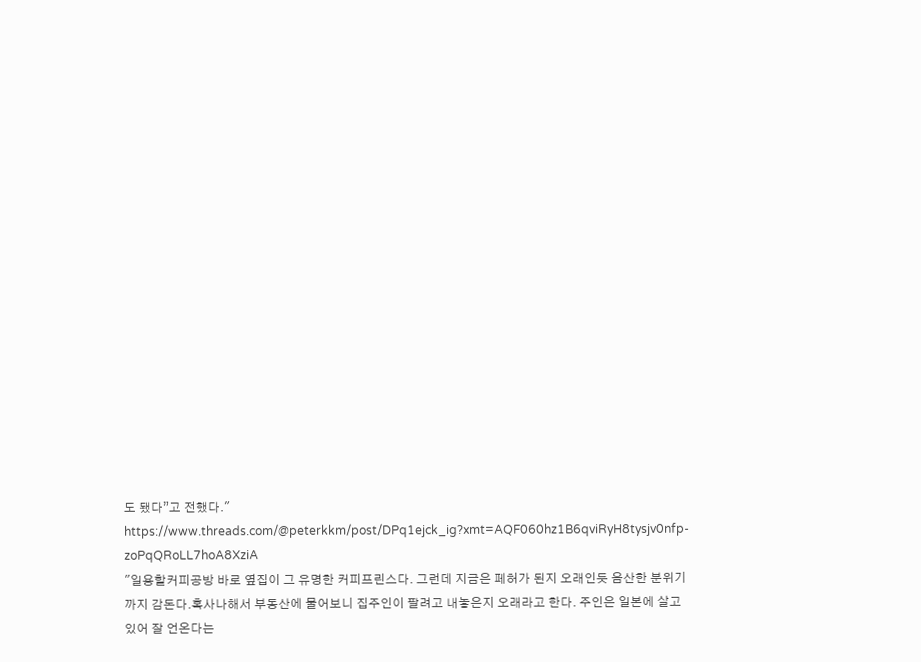도 됐다”고 전했다."
https://www.threads.com/@peterkkm/post/DPq1ejck_ig?xmt=AQF060hz1B6qviRyH8tysjv0nfp-zoPqQRoLL7hoA8XziA
"일용할커피공방 바로 옆집이 그 유명한 커피프린스다. 그런데 지금은 페허가 된지 오래인듯 음산한 분위기까지 감돈다.혹사나해서 부동산에 물어보니 집주인이 팔려고 내놓은지 오래라고 한다. 주인은 일본에 살고 있어 잘 언온다는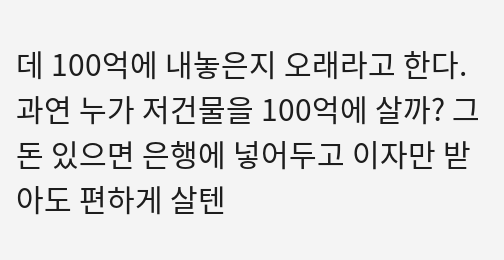데 100억에 내놓은지 오래라고 한다.과연 누가 저건물을 100억에 살까? 그 돈 있으면 은행에 넣어두고 이자만 받아도 편하게 살텐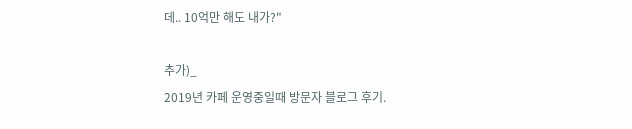데.. 10억만 해도 내가?"

추가)_
2019년 카페 운영중일때 방문자 블로그 후기.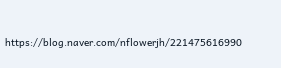https://blog.naver.com/nflowerjh/221475616990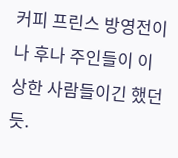커피 프린스 방영전이나 후나 주인들이 이상한 사람들이긴 했던듯.